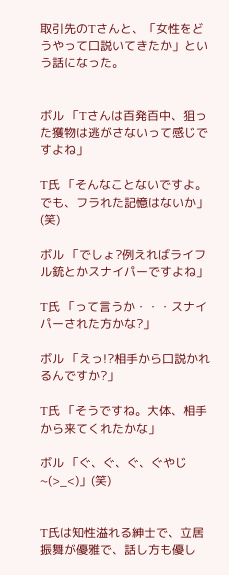取引先のTさんと、「女性をどうやって口説いてきたか」という話になった。


ボル 「Tさんは百発百中、狙った獲物は逃がさないって感じですよね」

T氏 「そんなことないですよ。でも、フラれた記憶はないか」(笑)

ボル 「でしょ?例えればライフル銃とかスナイパーですよね」

T氏 「って言うか・・・スナイパーされた方かな?」

ボル 「えっ!?相手から口説かれるんですか?」

T氏 「そうですね。大体、相手から来てくれたかな」

ボル 「ぐ、ぐ、ぐ、ぐやじ~(>_<)」(笑)


T氏は知性溢れる紳士で、立居振舞が優雅で、話し方も優し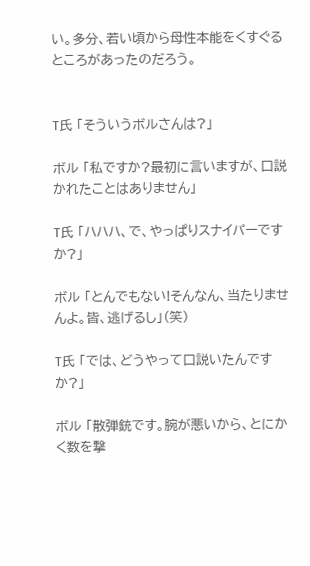い。多分、若い頃から母性本能をくすぐるところがあったのだろう。


T氏 「そういうボルさんは?」

ボル 「私ですか?最初に言いますが、口説かれたことはありません」

T氏 「ハハハ、で、やっぱりスナイパーですか?」

ボル 「とんでもない!そんなん、当たりませんよ。皆、逃げるし」(笑)

T氏 「では、どうやって口説いたんですか?」

ボル 「散弾銃です。腕が悪いから、とにかく数を撃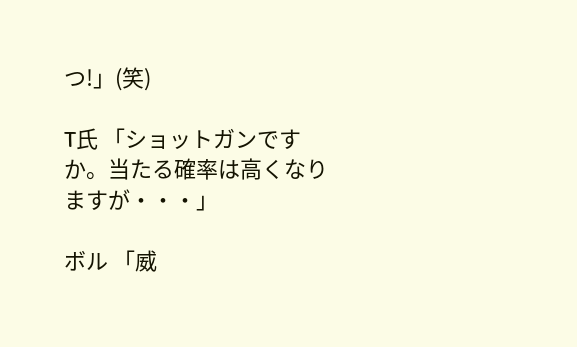つ!」(笑)

T氏 「ショットガンですか。当たる確率は高くなりますが・・・」

ボル 「威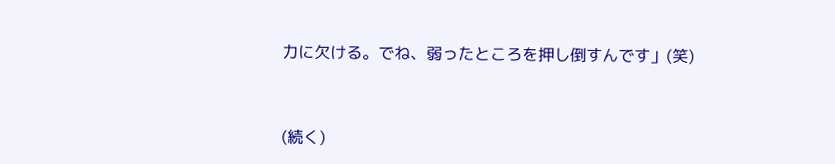力に欠ける。でね、弱ったところを押し倒すんです」(笑)


(続く)